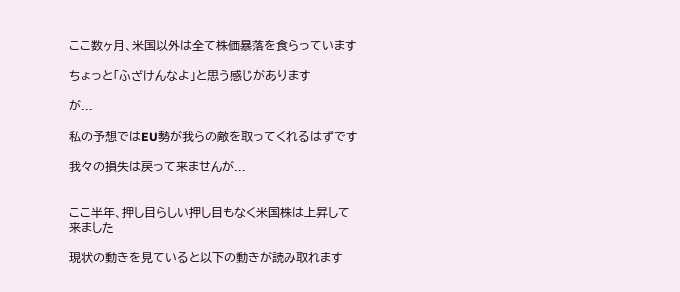ここ数ヶ月、米国以外は全て株価暴落を食らっています

ちょっと「ふざけんなよ」と思う感じがあります

が...

私の予想ではEU勢が我らの敵を取ってくれるはずです

我々の損失は戻って来ませんが...


ここ半年、押し目らしい押し目もなく米国株は上昇して来ました

現状の動きを見ていると以下の動きが読み取れます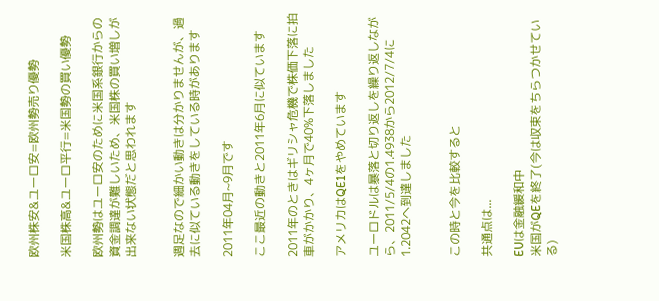欧州株安&ユーロ安=欧州勢売り優勢

米国株高&ユーロ平行=米国勢の買い優勢

欧州勢はユーロ安のために米国系銀行からの資金調達が難しいため、米国株の買い増しが出来ない状態だと思われます


週足なので細かい動きは分かりませんが、過去に似ている動きをしている時があります

2011年04月~9月です

ここ最近の動きと2011年6月に似ています

2011年のときはギリシャ危機で株価下落に拍車がかかり、4ヶ月で40%下落しました

アメリカはQE1をやめています

ユーロドルは暴落と切り返しを繰り返しながら、2011/5/4の1.4938から2012/7/4に1.2042へ到達しました


この時と今を比較すると

共通点は...

EUは金融緩和中
米国がQEを終了(今は収束をちらつかせている)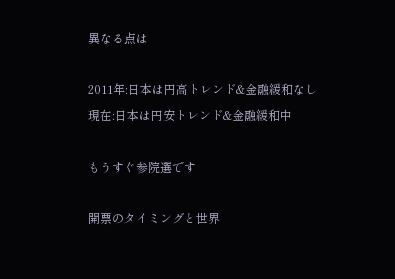異なる点は

2011年:日本は円高トレンド&金融緩和なし
現在:日本は円安トレンド&金融緩和中

もうすぐ参院選です

開票のタイミングと世界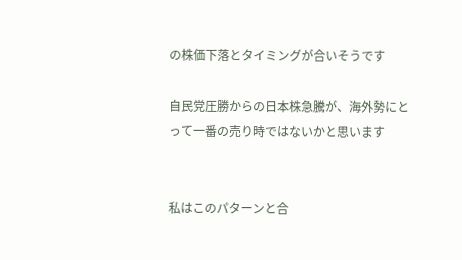の株価下落とタイミングが合いそうです

自民党圧勝からの日本株急騰が、海外勢にとって一番の売り時ではないかと思います


私はこのパターンと合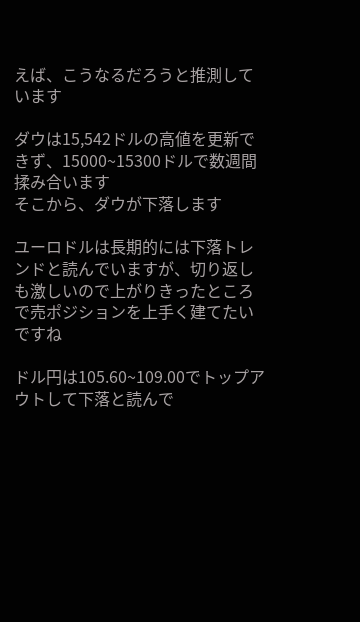えば、こうなるだろうと推測しています

ダウは15,542ドルの高値を更新できず、15000~15300ドルで数週間揉み合います
そこから、ダウが下落します

ユーロドルは長期的には下落トレンドと読んでいますが、切り返しも激しいので上がりきったところで売ポジションを上手く建てたいですね

ドル円は105.60~109.00でトップアウトして下落と読んで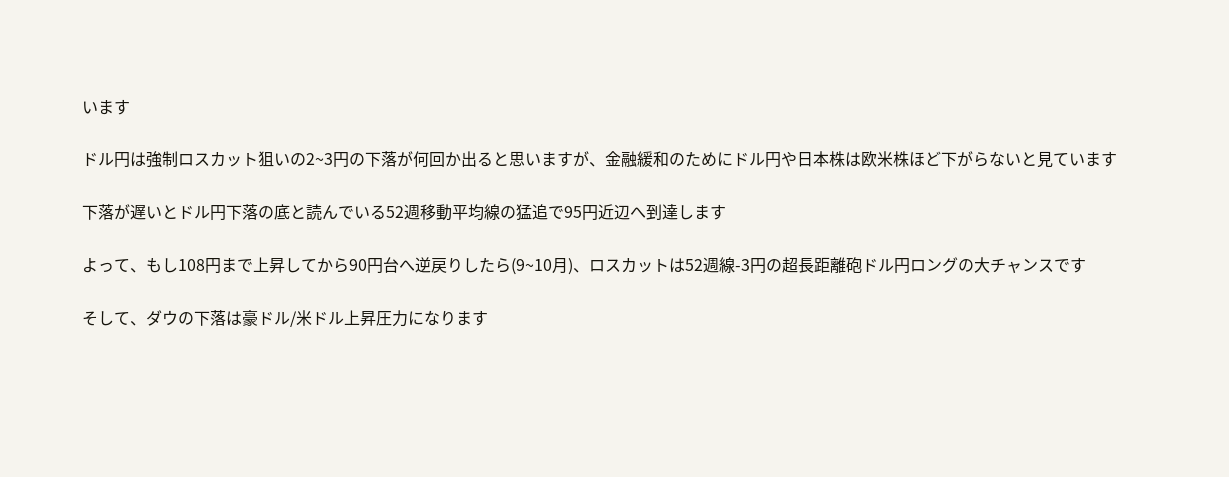います

ドル円は強制ロスカット狙いの2~3円の下落が何回か出ると思いますが、金融緩和のためにドル円や日本株は欧米株ほど下がらないと見ています

下落が遅いとドル円下落の底と読んでいる52週移動平均線の猛追で95円近辺へ到達します

よって、もし108円まで上昇してから90円台へ逆戻りしたら(9~10月)、ロスカットは52週線-3円の超長距離砲ドル円ロングの大チャンスです

そして、ダウの下落は豪ドル/米ドル上昇圧力になります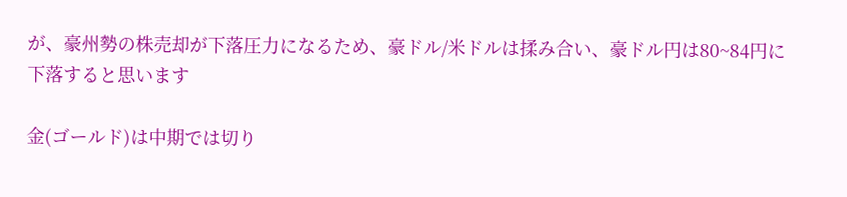が、豪州勢の株売却が下落圧力になるため、豪ドル/米ドルは揉み合い、豪ドル円は80~84円に下落すると思います

金(ゴールド)は中期では切り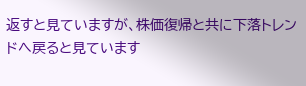返すと見ていますが、株価復帰と共に下落トレンドへ戻ると見ています